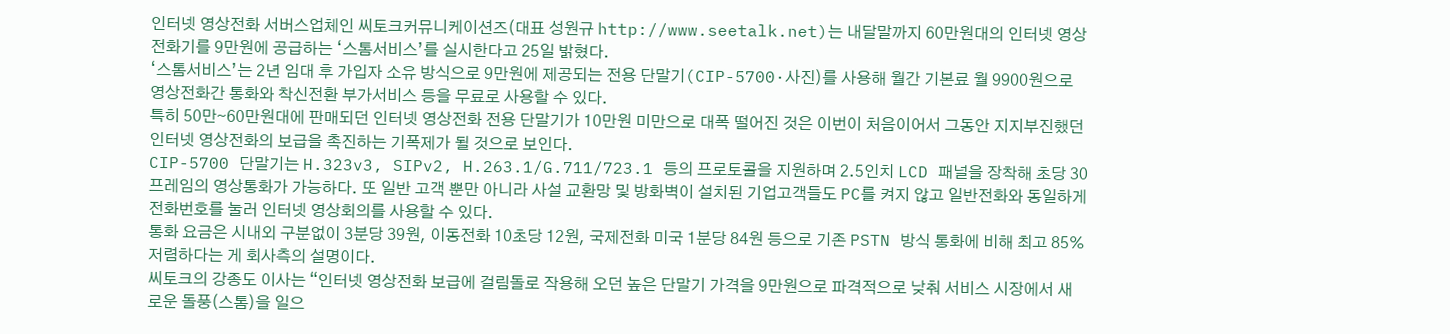인터넷 영상전화 서버스업체인 씨토크커뮤니케이션즈(대표 성원규 http://www.seetalk.net)는 내달말까지 60만원대의 인터넷 영상전화기를 9만원에 공급하는 ‘스톰서비스’를 실시한다고 25일 밝혔다.
‘스톰서비스’는 2년 임대 후 가입자 소유 방식으로 9만원에 제공되는 전용 단말기(CIP-5700·사진)를 사용해 월간 기본료 월 9900원으로 영상전화간 통화와 착신전환 부가서비스 등을 무료로 사용할 수 있다.
특히 50만∼60만원대에 판매되던 인터넷 영상전화 전용 단말기가 10만원 미만으로 대폭 떨어진 것은 이번이 처음이어서 그동안 지지부진했던 인터넷 영상전화의 보급을 촉진하는 기폭제가 될 것으로 보인다.
CIP-5700 단말기는 H.323v3, SIPv2, H.263.1/G.711/723.1 등의 프로토콜을 지원하며 2.5인치 LCD 패널을 장착해 초당 30프레임의 영상통화가 가능하다. 또 일반 고객 뿐만 아니라 사설 교환망 및 방화벽이 설치된 기업고객들도 PC를 켜지 않고 일반전화와 동일하게 전화번호를 눌러 인터넷 영상회의를 사용할 수 있다.
통화 요금은 시내외 구분없이 3분당 39원, 이동전화 10초당 12원, 국제전화 미국 1분당 84원 등으로 기존 PSTN 방식 통화에 비해 최고 85% 저렴하다는 게 회사측의 설명이다.
씨토크의 강종도 이사는 “인터넷 영상전화 보급에 걸림돌로 작용해 오던 높은 단말기 가격을 9만원으로 파격적으로 낮춰 서비스 시장에서 새로운 돌풍(스톰)을 일으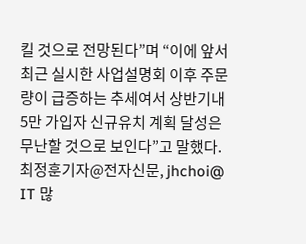킬 것으로 전망된다”며 “이에 앞서 최근 실시한 사업설명회 이후 주문량이 급증하는 추세여서 상반기내 5만 가입자 신규유치 계획 달성은 무난할 것으로 보인다”고 말했다.
최정훈기자@전자신문, jhchoi@
IT 많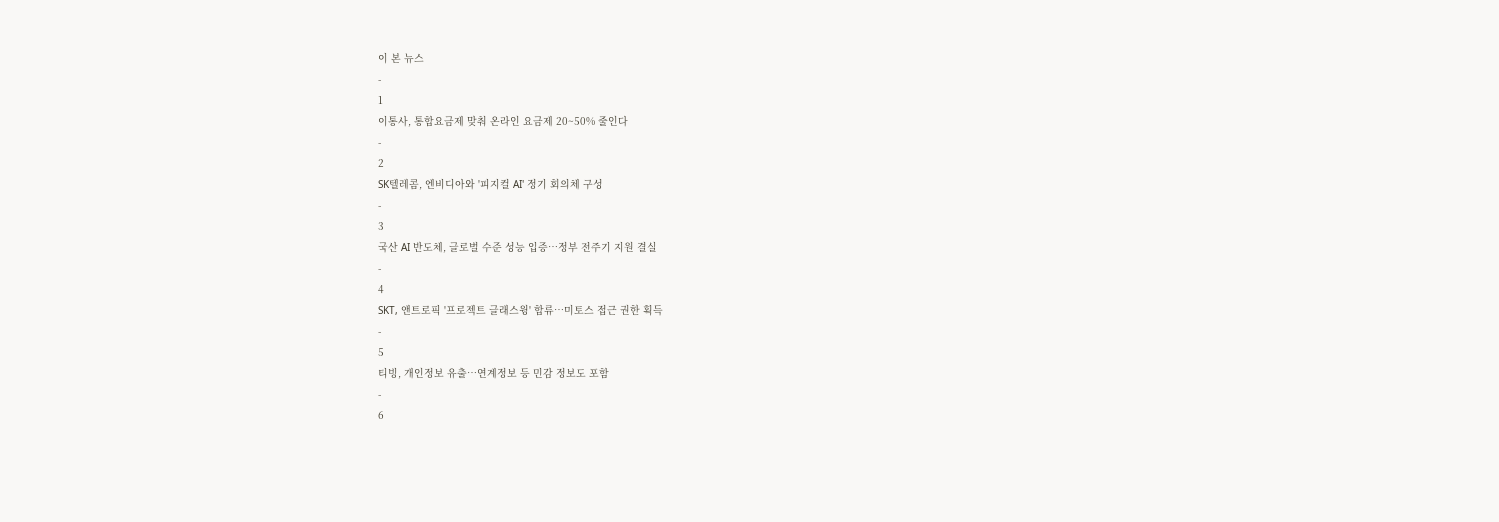이 본 뉴스
-
1
이통사, 통합요금제 맞춰 온라인 요금제 20~50% 줄인다
-
2
SK텔레콤, 엔비디아와 '피지컬 AI' 정기 회의체 구성
-
3
국산 AI 반도체, 글로벌 수준 성능 입증…정부 전주기 지원 결실
-
4
SKT, 앤트로픽 '프로젝트 글래스윙' 합류…미토스 접근 권한 획득
-
5
티빙, 개인정보 유출…연계정보 등 민감 정보도 포함
-
6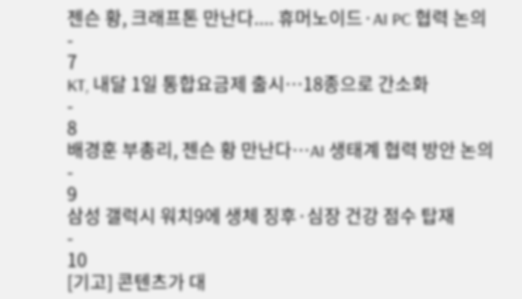젠슨 황, 크래프톤 만난다.... 휴머노이드·AI PC 협력 논의
-
7
KT, 내달 1일 통합요금제 출시…18종으로 간소화
-
8
배경훈 부총리, 젠슨 황 만난다…AI 생태계 협력 방안 논의
-
9
삼성 갤럭시 워치9에 생체 징후·심장 건강 점수 탑재
-
10
[기고] 콘텐츠가 대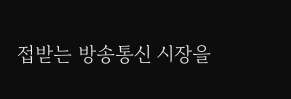접받는 방송통신 시장을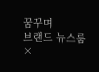꿈꾸며
브랜드 뉴스룸
×